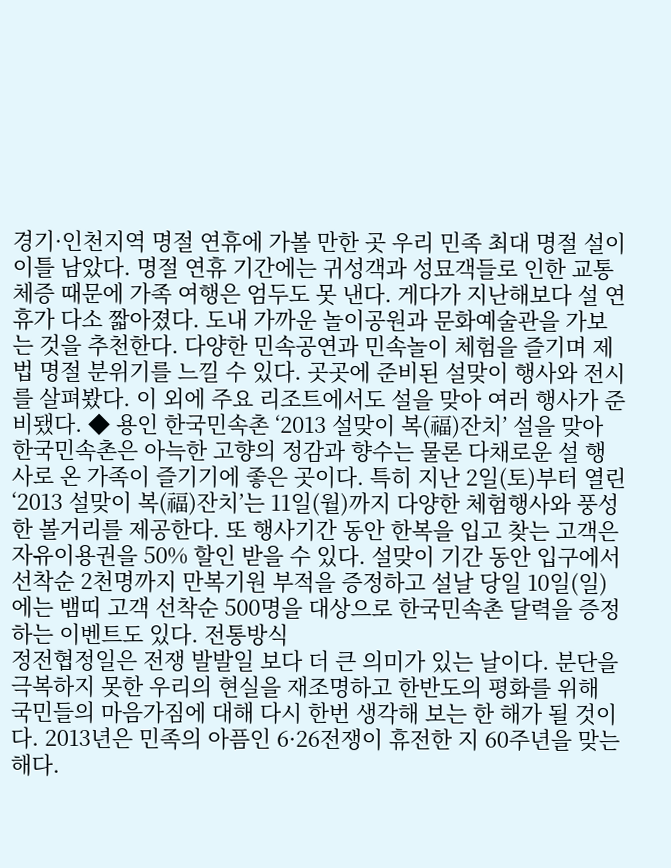경기·인천지역 명절 연휴에 가볼 만한 곳 우리 민족 최대 명절 설이 이틀 남았다. 명절 연휴 기간에는 귀성객과 성묘객들로 인한 교통체증 때문에 가족 여행은 엄두도 못 낸다. 게다가 지난해보다 설 연휴가 다소 짧아졌다. 도내 가까운 놀이공원과 문화예술관을 가보는 것을 추천한다. 다양한 민속공연과 민속놀이 체험을 즐기며 제법 명절 분위기를 느낄 수 있다. 곳곳에 준비된 설맞이 행사와 전시를 살펴봤다. 이 외에 주요 리조트에서도 설을 맞아 여러 행사가 준비됐다. ◆ 용인 한국민속촌 ‘2013 설맞이 복(福)잔치’ 설을 맞아 한국민속촌은 아늑한 고향의 정감과 향수는 물론 다채로운 설 행사로 온 가족이 즐기기에 좋은 곳이다. 특히 지난 2일(토)부터 열린 ‘2013 설맞이 복(福)잔치’는 11일(월)까지 다양한 체험행사와 풍성한 볼거리를 제공한다. 또 행사기간 동안 한복을 입고 찾는 고객은 자유이용권을 50% 할인 받을 수 있다. 설맞이 기간 동안 입구에서 선착순 2천명까지 만복기원 부적을 증정하고 설날 당일 10일(일)에는 뱀띠 고객 선착순 500명을 대상으로 한국민속촌 달력을 증정하는 이벤트도 있다. 전통방식
정전협정일은 전쟁 발발일 보다 더 큰 의미가 있는 날이다. 분단을 극복하지 못한 우리의 현실을 재조명하고 한반도의 평화를 위해 국민들의 마음가짐에 대해 다시 한번 생각해 보는 한 해가 될 것이다. 2013년은 민족의 아픔인 6·26전쟁이 휴전한 지 60주년을 맞는 해다.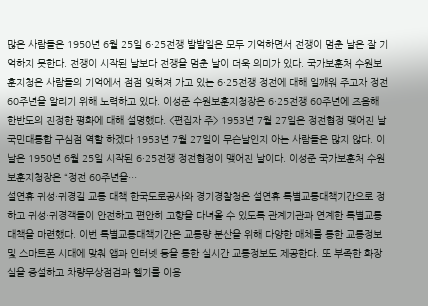많은 사람들은 1950년 6월 25일 6·25전쟁 발발일은 모두 기억하면서 전쟁이 멈춘 날은 잘 기억하지 못한다. 전쟁이 시작된 날보다 전쟁을 멈춘 날이 더욱 의미가 있다. 국가보훈처 수원보훈지청은 사람들의 기억에서 점점 잊혀져 가고 있는 6·25전쟁 정전에 대해 일깨워 주고자 정전 60주년을 알리기 위해 노력하고 있다. 이성준 수원보훈지청장은 6·25전쟁 60주년에 즈음해 한반도의 진정한 평화에 대해 설명했다. <편집자 주> 1953년 7월 27일은 정전협정 맺어진 날 국민대통합 구심점 역할 하겠다 1953년 7월 27일이 무슨날인지 아는 사람들은 많지 않다. 이 날은 1950년 6월 25일 시작된 6·25전쟁 정전협정이 맺어진 날이다. 이성준 국가보훈처 수원보훈지청장은 “정전 60주년을…
설연휴 귀성·귀경길 교통 대책 한국도로공사와 경기경찰청은 설연휴 특별교통대책기간으로 정하고 귀성·귀경객들이 안전하고 편안히 고향을 다녀올 수 있도록 관계기관과 연계한 특별교통대책을 마련했다. 이번 특별교통대책기간은 교통량 분산을 위해 다양한 매체를 통한 교통정보 및 스마트폰 시대에 맞춰 앱과 인터넷 등을 통한 실시간 교통정보도 제공한다. 또 부족한 화장실을 증설하고 차량무상점검과 헬기를 이용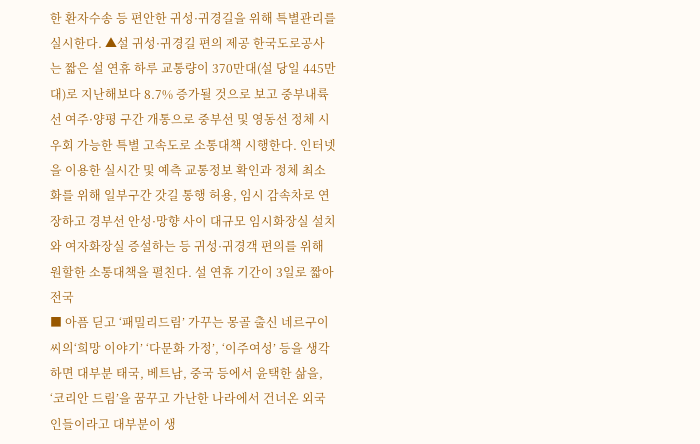한 환자수송 등 편안한 귀성·귀경길을 위해 특별관리를 실시한다. ▲설 귀성·귀경길 편의 제공 한국도로공사는 짧은 설 연휴 하루 교통량이 370만대(설 당일 445만대)로 지난해보다 8.7% 증가될 것으로 보고 중부내륙선 여주·양평 구간 개통으로 중부선 및 영동선 정체 시 우회 가능한 특별 고속도로 소통대책 시행한다. 인터넷을 이용한 실시간 및 예측 교통정보 확인과 정체 최소화를 위해 일부구간 갓길 통행 허용, 임시 감속차로 연장하고 경부선 안성·망향 사이 대규모 임시화장실 설치와 여자화장실 증설하는 등 귀성·귀경객 편의를 위해 원할한 소통대책을 펼친다. 설 연휴 기간이 3일로 짧아 전국
■ 아픔 딛고 ‘패밀리드림’ 가꾸는 몽골 출신 네르구이 씨의‘희망 이야기’ ‘다문화 가정’, ‘이주여성’ 등을 생각하면 대부분 태국, 베트남, 중국 등에서 윤택한 삶을, ‘코리안 드림’을 꿈꾸고 가난한 나라에서 건너온 외국인들이라고 대부분이 생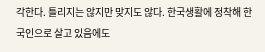각한다. 틀리지는 않지만 맞지도 않다. 한국생활에 정착해 한국인으로 살고 있음에도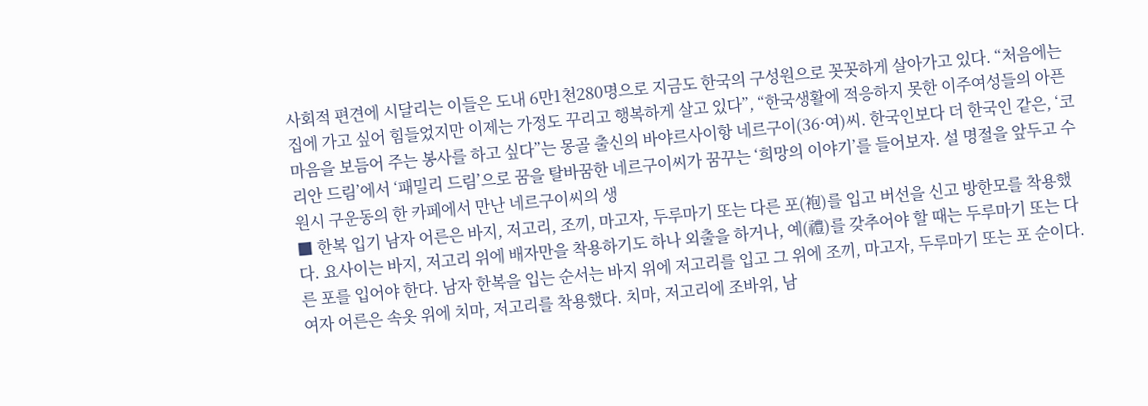사회적 편견에 시달리는 이들은 도내 6만1천280명으로 지금도 한국의 구성원으로 꼿꼿하게 살아가고 있다. “처음에는 집에 가고 싶어 힘들었지만 이제는 가정도 꾸리고 행복하게 살고 있다”, “한국생활에 적응하지 못한 이주여성들의 아픈 마음을 보듬어 주는 봉사를 하고 싶다”는 몽골 출신의 바야르사이항 네르구이(36·여)씨. 한국인보다 더 한국인 같은, ‘코리안 드림’에서 ‘패밀리 드림’으로 꿈을 탈바꿈한 네르구이씨가 꿈꾸는 ‘희망의 이야기’를 들어보자. 설 명절을 앞두고 수원시 구운동의 한 카페에서 만난 네르구이씨의 생
■ 한복 입기 남자 어른은 바지, 저고리, 조끼, 마고자, 두루마기 또는 다른 포(袍)를 입고 버선을 신고 방한모를 착용했다. 요사이는 바지, 저고리 위에 배자만을 착용하기도 하나 외출을 하거나, 예(禮)를 갖추어야 할 때는 두루마기 또는 다른 포를 입어야 한다. 남자 한복을 입는 순서는 바지 위에 저고리를 입고 그 위에 조끼, 마고자, 두루마기 또는 포 순이다. 여자 어른은 속옷 위에 치마, 저고리를 착용했다. 치마, 저고리에 조바위, 남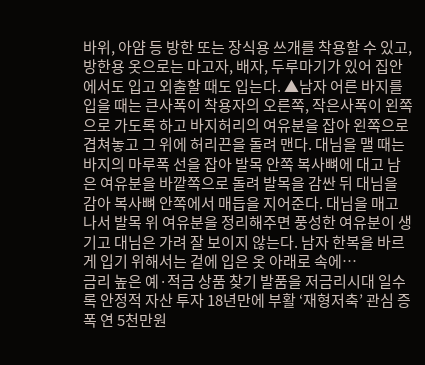바위, 아얌 등 방한 또는 장식용 쓰개를 착용할 수 있고, 방한용 옷으로는 마고자, 배자, 두루마기가 있어 집안에서도 입고 외출할 때도 입는다. ▲남자 어른 바지를 입을 때는 큰사폭이 착용자의 오른쪽, 작은사폭이 왼쪽으로 가도록 하고 바지허리의 여유분을 잡아 왼쪽으로 겹쳐놓고 그 위에 허리끈을 돌려 맨다. 대님을 맬 때는 바지의 마루폭 선을 잡아 발목 안쪽 복사뼈에 대고 남은 여유분을 바깥쪽으로 돌려 발목을 감싼 뒤 대님을 감아 복사뼈 안쪽에서 매듭을 지어준다. 대님을 매고 나서 발목 위 여유분을 정리해주면 풍성한 여유분이 생기고 대님은 가려 잘 보이지 않는다. 남자 한복을 바르게 입기 위해서는 겉에 입은 옷 아래로 속에…
금리 높은 예·적금 상품 찾기 발품을 저금리시대 일수록 안정적 자산 투자 18년만에 부활 ‘재형저축’ 관심 증폭 연 5천만원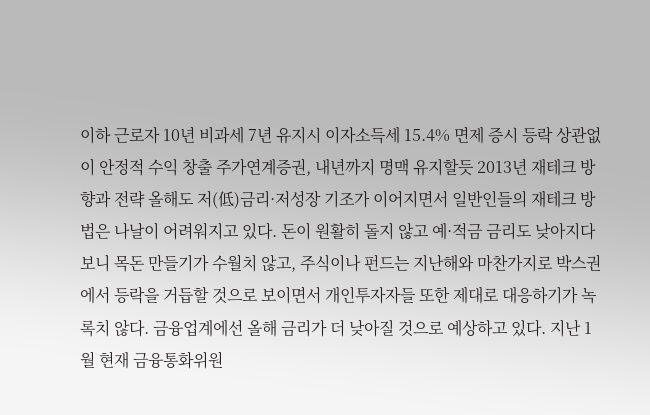이하 근로자 10년 비과세 7년 유지시 이자소득세 15.4% 면제 증시 등락 상관없이 안정적 수익 창출 주가연계증권, 내년까지 명맥 유지할듯 2013년 재테크 방향과 전략 올해도 저(低)금리·저성장 기조가 이어지면서 일반인들의 재테크 방법은 나날이 어려워지고 있다. 돈이 원활히 돌지 않고 예·적금 금리도 낮아지다 보니 목돈 만들기가 수월치 않고, 주식이나 펀드는 지난해와 마찬가지로 박스권에서 등락을 거듭할 것으로 보이면서 개인투자자들 또한 제대로 대응하기가 녹록치 않다. 금융업계에선 올해 금리가 더 낮아질 것으로 예상하고 있다. 지난 1월 현재 금융통화위원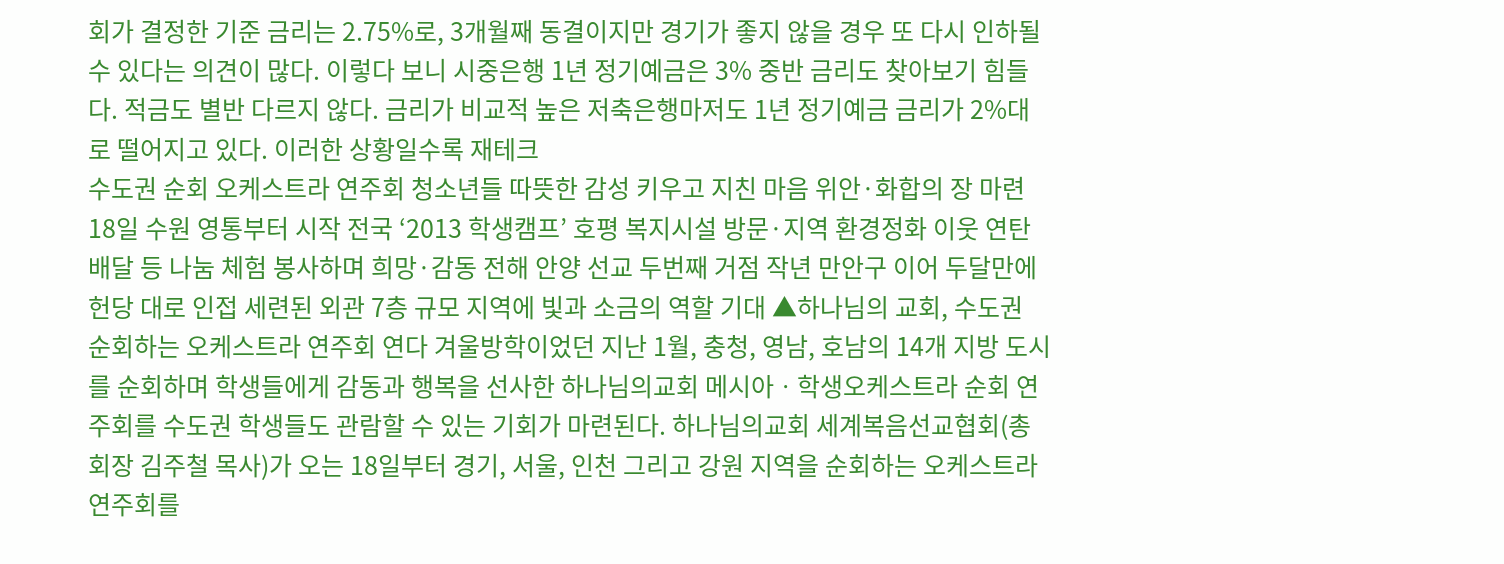회가 결정한 기준 금리는 2.75%로, 3개월째 동결이지만 경기가 좋지 않을 경우 또 다시 인하될 수 있다는 의견이 많다. 이렇다 보니 시중은행 1년 정기예금은 3% 중반 금리도 찾아보기 힘들다. 적금도 별반 다르지 않다. 금리가 비교적 높은 저축은행마저도 1년 정기예금 금리가 2%대로 떨어지고 있다. 이러한 상황일수록 재테크
수도권 순회 오케스트라 연주회 청소년들 따뜻한 감성 키우고 지친 마음 위안·화합의 장 마련 18일 수원 영통부터 시작 전국 ‘2013 학생캠프’ 호평 복지시설 방문·지역 환경정화 이웃 연탄배달 등 나눔 체험 봉사하며 희망·감동 전해 안양 선교 두번째 거점 작년 만안구 이어 두달만에 헌당 대로 인접 세련된 외관 7층 규모 지역에 빛과 소금의 역할 기대 ▲하나님의 교회, 수도권 순회하는 오케스트라 연주회 연다 겨울방학이었던 지난 1월, 충청, 영남, 호남의 14개 지방 도시를 순회하며 학생들에게 감동과 행복을 선사한 하나님의교회 메시아ㆍ학생오케스트라 순회 연주회를 수도권 학생들도 관람할 수 있는 기회가 마련된다. 하나님의교회 세계복음선교협회(총회장 김주철 목사)가 오는 18일부터 경기, 서울, 인천 그리고 강원 지역을 순회하는 오케스트라 연주회를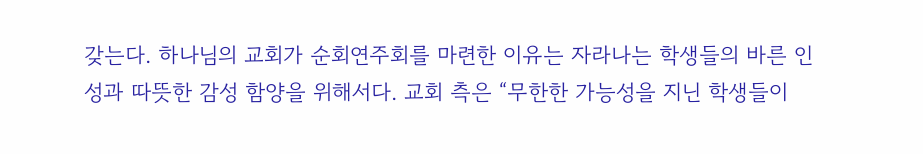갖는다. 하나님의 교회가 순회연주회를 마련한 이유는 자라나는 학생들의 바른 인성과 따뜻한 감성 함양을 위해서다. 교회 측은 “무한한 가능성을 지닌 학생들이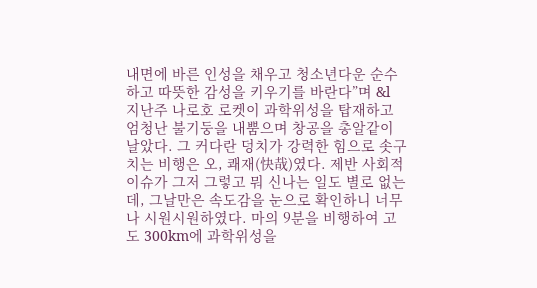내면에 바른 인성을 채우고 청소년다운 순수하고 따뜻한 감성을 키우기를 바란다”며 &l
지난주 나로호 로켓이 과학위성을 탑재하고 엄청난 불기둥을 내뿜으며 창공을 총알같이 날았다. 그 커다란 덩치가 강력한 힘으로 솟구치는 비행은 오, 쾌재(快哉)였다. 제반 사회적 이슈가 그저 그렇고 뭐 신나는 일도 별로 없는데, 그날만은 속도감을 눈으로 확인하니 너무나 시원시원하였다. 마의 9분을 비행하여 고도 300km에 과학위성을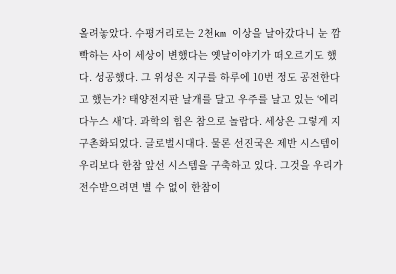올려놓았다. 수평거리로는 2천km 이상을 날아갔다니 눈 깜빡하는 사이 세상이 변했다는 옛날이야기가 떠오르기도 했다. 성공했다. 그 위성은 지구를 하루에 10번 정도 공전한다고 했는가? 태양전지판 날개를 달고 우주를 날고 있는 ‘에리다누스 새’다. 과학의 힘은 참으로 놀랍다. 세상은 그렇게 지구촌화되었다. 글로벌시대다. 물론 선진국은 제반 시스템이 우리보다 한참 앞선 시스템을 구축하고 있다. 그것을 우리가 전수받으려면 별 수 없이 한참이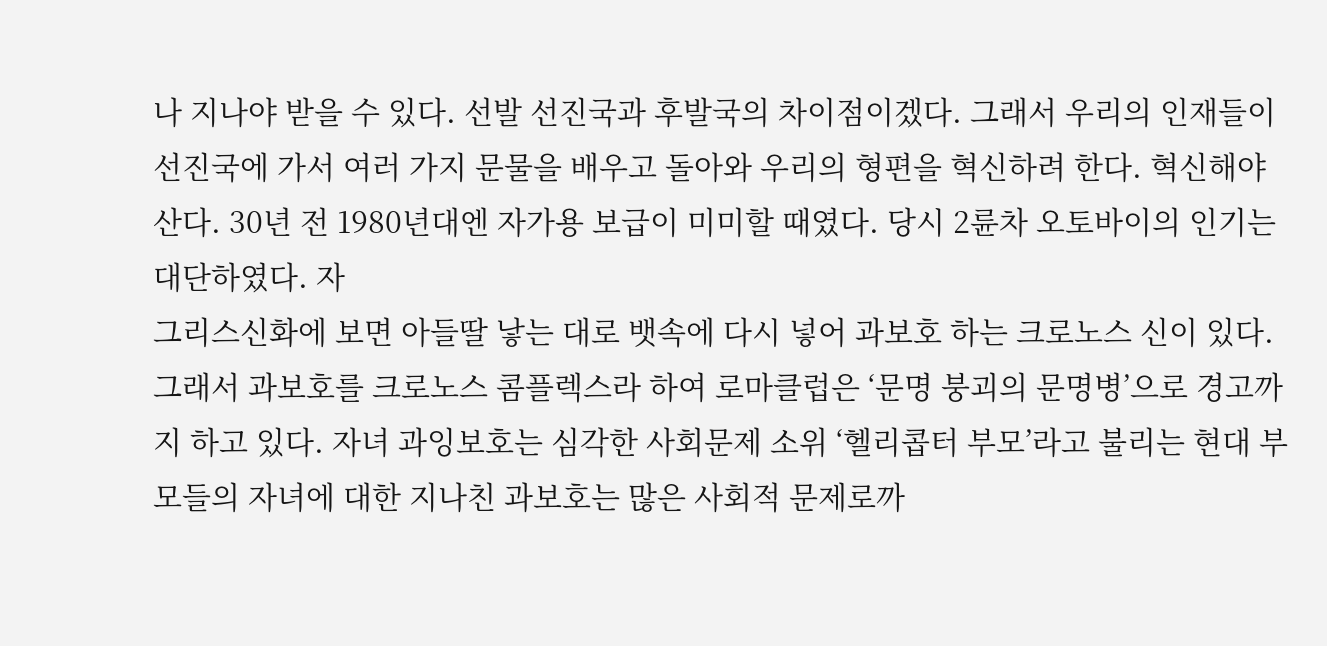나 지나야 받을 수 있다. 선발 선진국과 후발국의 차이점이겠다. 그래서 우리의 인재들이 선진국에 가서 여러 가지 문물을 배우고 돌아와 우리의 형편을 혁신하려 한다. 혁신해야 산다. 30년 전 1980년대엔 자가용 보급이 미미할 때였다. 당시 2륜차 오토바이의 인기는 대단하였다. 자
그리스신화에 보면 아들딸 낳는 대로 뱃속에 다시 넣어 과보호 하는 크로노스 신이 있다. 그래서 과보호를 크로노스 콤플렉스라 하여 로마클럽은 ‘문명 붕괴의 문명병’으로 경고까지 하고 있다. 자녀 과잉보호는 심각한 사회문제 소위 ‘헬리콥터 부모’라고 불리는 현대 부모들의 자녀에 대한 지나친 과보호는 많은 사회적 문제로까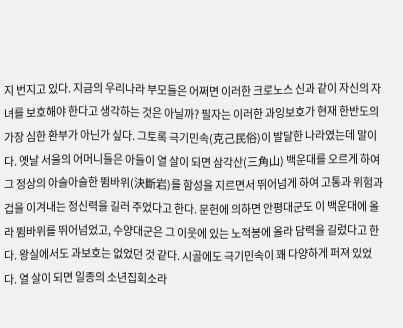지 번지고 있다. 지금의 우리나라 부모들은 어쩌면 이러한 크로노스 신과 같이 자신의 자녀를 보호해야 한다고 생각하는 것은 아닐까? 필자는 이러한 과잉보호가 현재 한반도의 가장 심한 환부가 아닌가 싶다. 그토록 극기민속(克己民俗)이 발달한 나라였는데 말이다. 옛날 서울의 어머니들은 아들이 열 살이 되면 삼각산(三角山) 백운대를 오르게 하여 그 정상의 아슬아슬한 뜀바위(決斷岩)를 함성을 지르면서 뛰어넘게 하여 고통과 위험과 겁을 이겨내는 정신력을 길러 주었다고 한다. 문헌에 의하면 안평대군도 이 백운대에 올라 뜀바위를 뛰어넘었고, 수양대군은 그 이웃에 있는 노적봉에 올라 담력을 길렀다고 한다. 왕실에서도 과보호는 없었던 것 같다. 시골에도 극기민속이 꽤 다양하게 퍼져 있었다. 열 살이 되면 일종의 소년집회소라